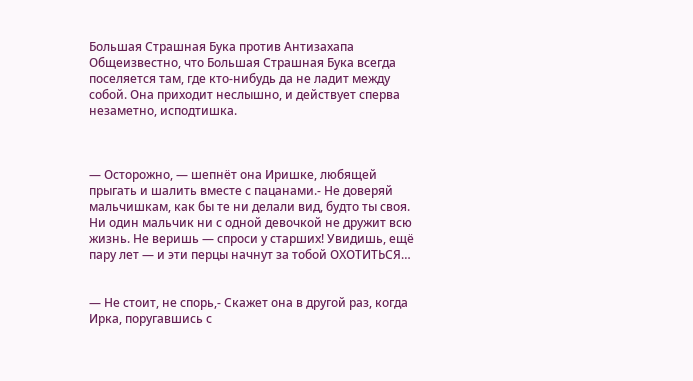Большая Страшная Бука против Антизахапа
Общеизвестно, что Большая Страшная Бука всегда поселяется там, где кто-нибудь да не ладит между собой. Она приходит неслышно, и действует сперва незаметно, исподтишка.



— Осторожно, — шепнёт она Иришке, любящей прыгать и шалить вместе с пацанами.- Не доверяй мальчишкам, как бы те ни делали вид, будто ты своя. Ни один мальчик ни с одной девочкой не дружит всю жизнь. Не веришь — спроси у старших! Увидишь, ещё пару лет — и эти перцы начнут за тобой ОХОТИТЬСЯ…


— Не стоит, не спорь,- Скажет она в другой раз, когда Ирка, поругавшись с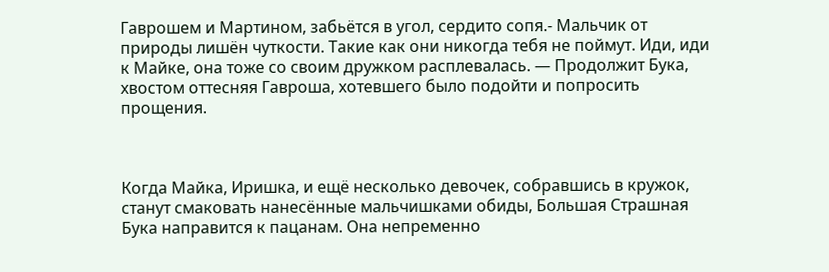Гаврошем и Мартином, забьётся в угол, сердито сопя.- Мальчик от природы лишён чуткости. Такие как они никогда тебя не поймут. Иди, иди к Майке, она тоже со своим дружком расплевалась. — Продолжит Бука, хвостом оттесняя Гавроша, хотевшего было подойти и попросить прощения.



Когда Майка, Иришка, и ещё несколько девочек, собравшись в кружок, станут смаковать нанесённые мальчишками обиды, Большая Страшная Бука направится к пацанам. Она непременно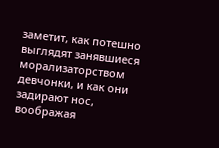заметит, как потешно выглядят занявшиеся морализаторством девчонки, и как они задирают нос, воображая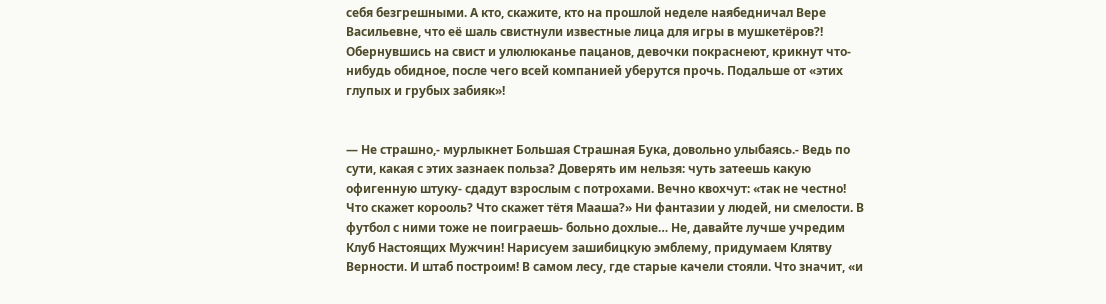себя безгрешными. А кто, скажите, кто на прошлой неделе наябедничал Вере Васильевне, что её шаль свистнули известные лица для игры в мушкетёров?!
Обернувшись на свист и улюлюканье пацанов, девочки покраснеют, крикнут что-нибудь обидное, после чего всей компанией уберутся прочь. Подальше от «этих глупых и грубых забияк»!


— Не страшно,- мурлыкнет Большая Страшная Бука, довольно улыбаясь.- Ведь по сути, какая с этих зазнаек польза? Доверять им нельзя: чуть затеешь какую офигенную штуку- сдадут взрослым с потрохами. Вечно квохчут: «так не честно! Что скажет корооль? Что скажет тётя Мааша?» Ни фантазии у людей, ни смелости. В футбол с ними тоже не поиграешь- больно дохлые… Не, давайте лучше учредим Клуб Настоящих Мужчин! Нарисуем зашибицкую эмблему, придумаем Клятву Верности. И штаб построим! В самом лесу, где старые качели стояли. Что значит, «и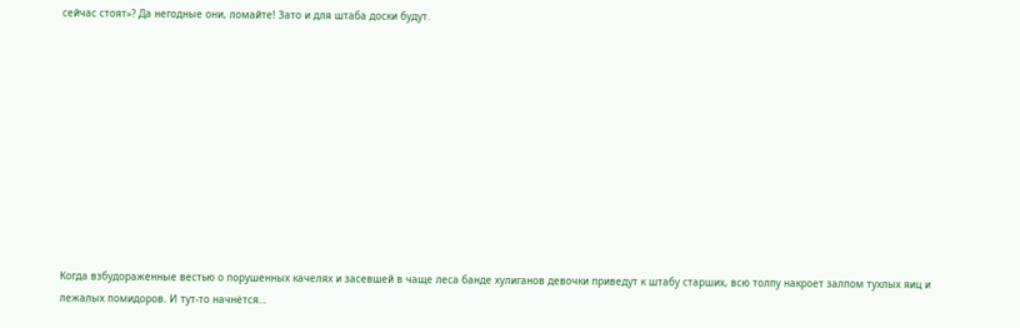сейчас стоят»? Да негодные они, ломайте! Зато и для штаба доски будут.











Когда взбудораженные вестью о порушенных качелях и засевшей в чаще леса банде хулиганов девочки приведут к штабу старших, всю толпу накроет залпом тухлых яиц и лежалых помидоров. И тут-то начнётся…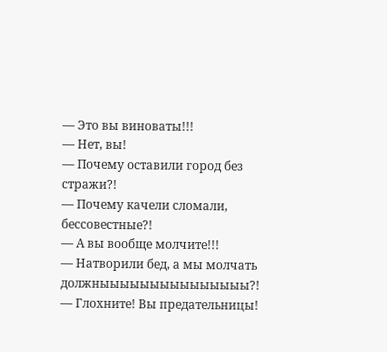— Это вы виноваты!!!
— Нет, вы!
— Почему оставили город без стражи?!
— Почему качели сломали, бессовестные?!
— А вы вообще молчите!!!
— Натворили бед, а мы молчать должныыыыыыыыыыыыыыы?!
— Глохните! Вы предательницы!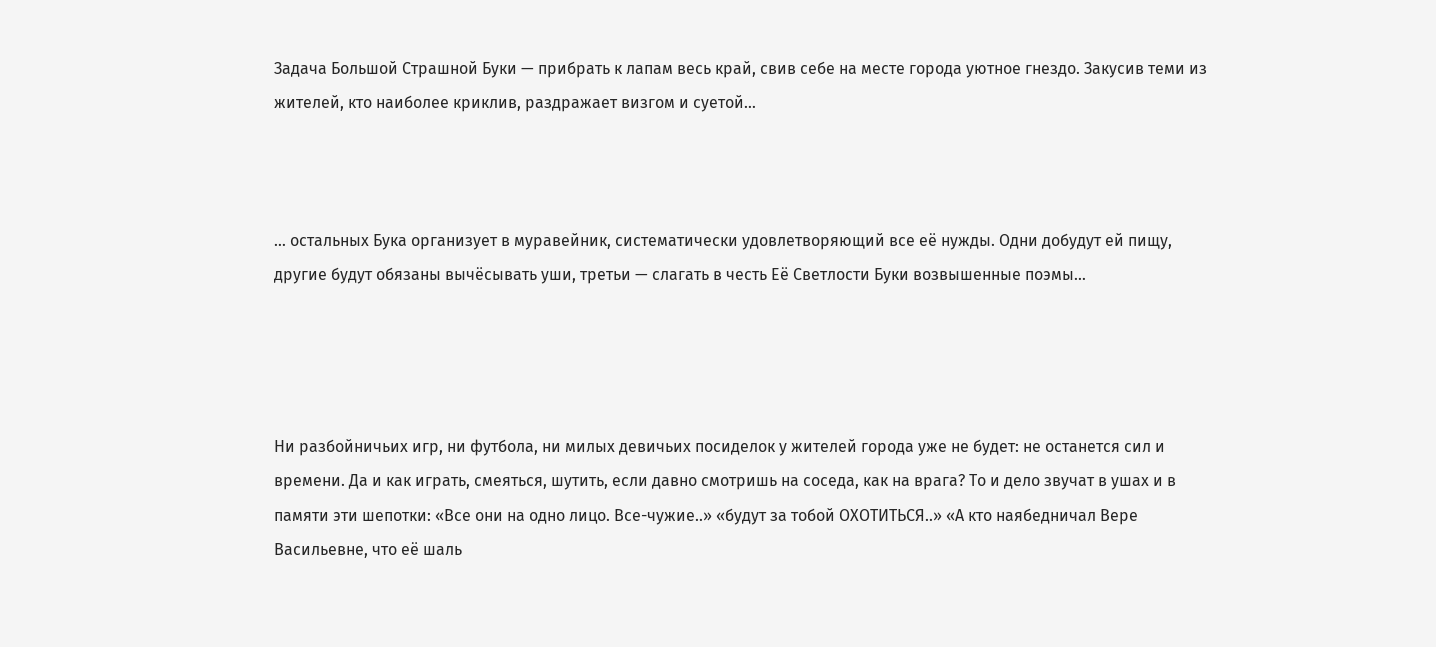Задача Большой Страшной Буки — прибрать к лапам весь край, свив себе на месте города уютное гнездо. Закусив теми из жителей, кто наиболее криклив, раздражает визгом и суетой…



… остальных Бука организует в муравейник, систематически удовлетворяющий все её нужды. Одни добудут ей пищу, другие будут обязаны вычёсывать уши, третьи — слагать в честь Её Светлости Буки возвышенные поэмы…




Ни разбойничьих игр, ни футбола, ни милых девичьих посиделок у жителей города уже не будет: не останется сил и времени. Да и как играть, смеяться, шутить, если давно смотришь на соседа, как на врага? То и дело звучат в ушах и в памяти эти шепотки: «Все они на одно лицо. Все-чужие..» «будут за тобой ОХОТИТЬСЯ..» «А кто наябедничал Вере Васильевне, что её шаль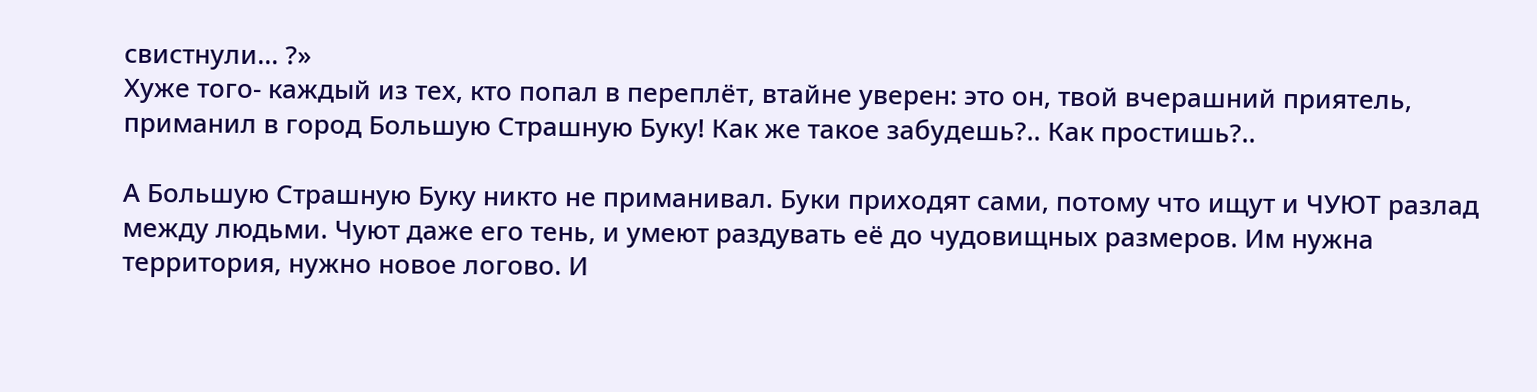свистнули… ?»
Хуже того- каждый из тех, кто попал в переплёт, втайне уверен: это он, твой вчерашний приятель, приманил в город Большую Страшную Буку! Как же такое забудешь?.. Как простишь?..

А Большую Страшную Буку никто не приманивал. Буки приходят сами, потому что ищут и ЧУЮТ разлад между людьми. Чуют даже его тень, и умеют раздувать её до чудовищных размеров. Им нужна территория, нужно новое логово. И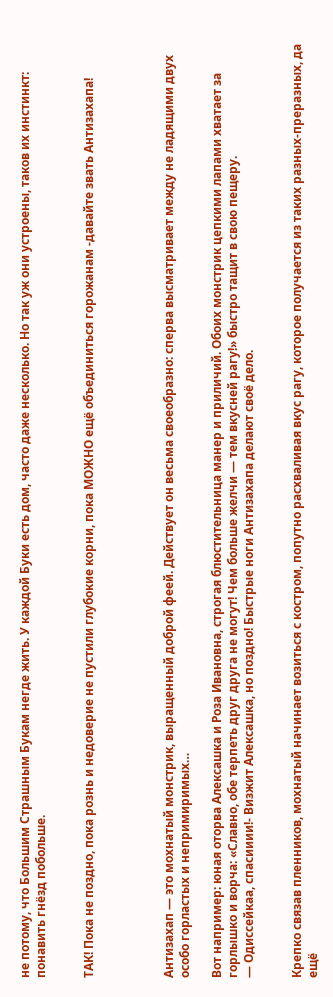не потому, что Большим Страшным Букам негде жить. У каждой Буки есть дом, часто даже несколько. Но так уж они устроены, таков их инстинкт: понавить гнёзд побольше.


ТАК! Пока не поздно, пока рознь и недоверие не пустили глубокие корни, пока МОЖНО ещё объединиться горожанам -давайте звать Антизахапа!




Антизахап — это мохнатый монстрик, выращенный доброй феей. Действует он весьма своеобразно: сперва высматривает между не ладящими двух особо горластых и непримиримых…

Вот например: юная оторва Алексашка и Роза Ивановна, строгая блюстительница манер и приличий. Обоих монстрик цепкими лапами хватает за горлышко и ворча: «Славно, обе терпеть друг друга не могут! Чем больше желчи — тем вкусней рагу!» быстро тащит в свою пещеру.
— Одиссейкаа, спасииии!- Визжит Алексашка, но поздно! Быстрые ноги Антизахапа делают своё дело.


Крепко связав пленников, мохнатый начинает возиться с костром, попутно расхваливая вкус рагу, которое получается из таких разных-преразных, да ещё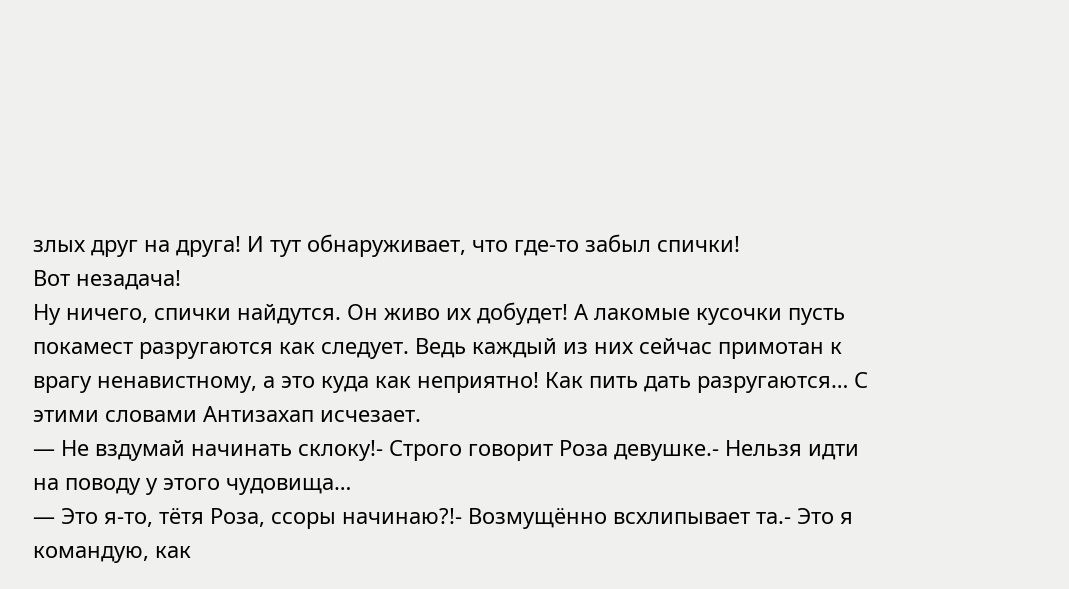злых друг на друга! И тут обнаруживает, что где-то забыл спички!
Вот незадача!
Ну ничего, спички найдутся. Он живо их добудет! А лакомые кусочки пусть покамест разругаются как следует. Ведь каждый из них сейчас примотан к врагу ненавистному, а это куда как неприятно! Как пить дать разругаются… С этими словами Антизахап исчезает.
— Не вздумай начинать склоку!- Строго говорит Роза девушке.- Нельзя идти на поводу у этого чудовища…
— Это я-то, тётя Роза, ссоры начинаю?!- Возмущённо всхлипывает та.- Это я командую, как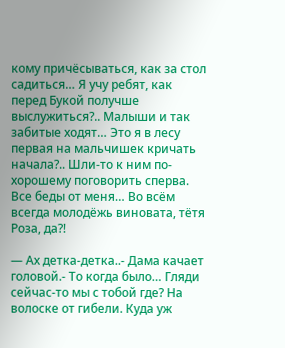кому причёсываться, как за стол садиться… Я учу ребят, как перед Букой получше выслужиться?.. Малыши и так забитые ходят… Это я в лесу первая на мальчишек кричать начала?.. Шли-то к ним по-хорошему поговорить сперва. Все беды от меня… Во всём всегда молодёжь виновата, тётя Роза, да?!

— Ах детка-детка..- Дама качает головой.- То когда было… Гляди сейчас-то мы с тобой где? На волоске от гибели. Куда уж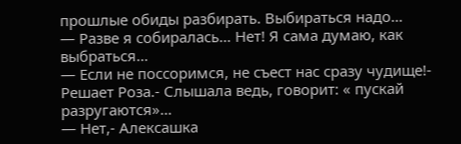прошлые обиды разбирать. Выбираться надо…
— Разве я собиралась… Нет! Я сама думаю, как выбраться…
— Если не поссоримся, не съест нас сразу чудище!- Решает Роза.- Слышала ведь, говорит: « пускай разругаются»…
— Нет,- Алексашка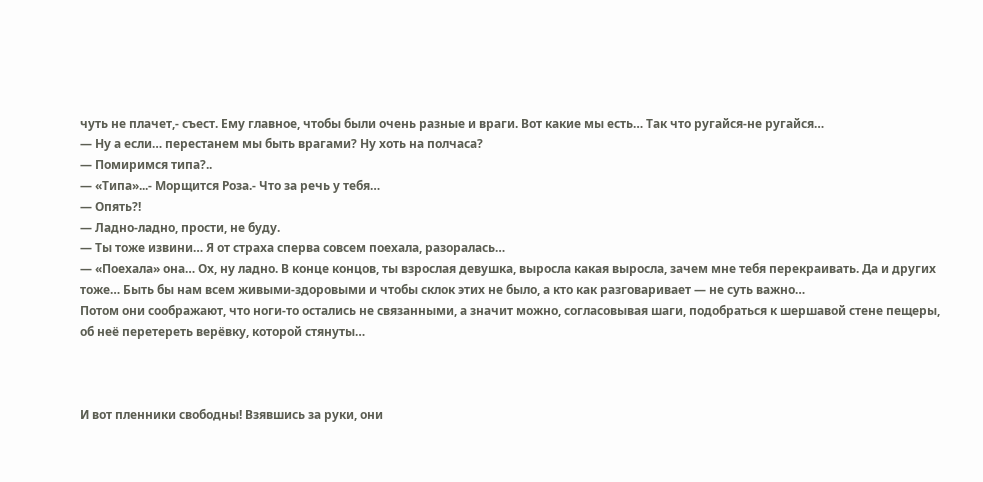чуть не плачет,- съест. Ему главное, чтобы были очень разные и враги. Вот какие мы есть… Так что ругайся-не ругайся…
— Ну а если… перестанем мы быть врагами? Ну хоть на полчаса?
— Помиримся типа?..
— «Типа»...- Морщится Роза.- Что за речь у тебя…
— Опять?!
— Ладно-ладно, прости, не буду.
— Ты тоже извини… Я от страха сперва совсем поехала, разоралась…
— «Поехала» она… Ох, ну ладно. В конце концов, ты взрослая девушка, выросла какая выросла, зачем мне тебя перекраивать. Да и других тоже… Быть бы нам всем живыми-здоровыми и чтобы склок этих не было, а кто как разговаривает — не суть важно…
Потом они соображают, что ноги-то остались не связанными, а значит можно, согласовывая шаги, подобраться к шершавой стене пещеры, об неё перетереть верёвку, которой стянуты…



И вот пленники свободны! Взявшись за руки, они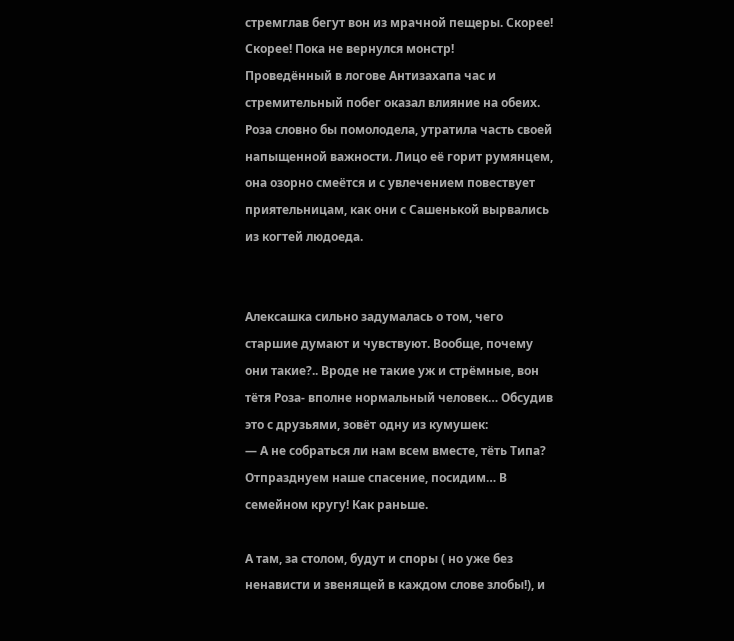стремглав бегут вон из мрачной пещеры. Скорее! Скорее! Пока не вернулся монстр!
Проведённый в логове Антизахапа час и стремительный побег оказал влияние на обеих. Роза словно бы помолодела, утратила часть своей напыщенной важности. Лицо её горит румянцем, она озорно смеётся и с увлечением повествует приятельницам, как они с Сашенькой вырвались из когтей людоеда.


Алексашка сильно задумалась о том, чего старшие думают и чувствуют. Вообще, почему они такие?.. Вроде не такие уж и стрёмные, вон тётя Роза- вполне нормальный человек… Обсудив это с друзьями, зовёт одну из кумушек:
— А не собраться ли нам всем вместе, тёть Типа? Отпразднуем наше спасение, посидим… В семейном кругу! Как раньше.

А там, за столом, будут и споры ( но уже без ненависти и звенящей в каждом слове злобы!), и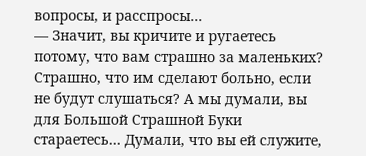вопросы, и расспросы…
— Значит, вы кричите и ругаетесь потому, что вам страшно за маленьких? Страшно, что им сделают больно, если не будут слушаться? А мы думали, вы для Большой Страшной Буки стараетесь… Думали, что вы ей служите,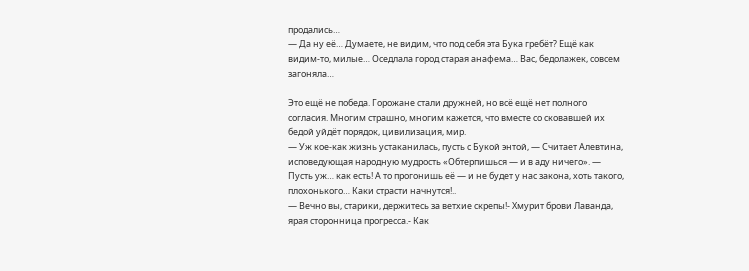продались…
— Да ну её… Думаете, не видим, что под себя эта Бука гребёт? Ещё как видим-то, милые… Оседлала город старая анафема… Вас, бедолажек, совсем загоняла…

Это ещё не победа. Горожане стали дружней, но всё ещё нет полного согласия. Многим страшно, многим кажется, что вместе со сковавшей их бедой уйдёт порядок, цивилизация, мир.
— Уж кое-как жизнь устаканилась, пусть с Букой энтой, — Считает Алевтина, исповедующая народную мудрость «Обтерпишься — и в аду ничего». — Пусть уж… как есть! А то прогонишь её — и не будет у нас закона, хоть такого, плохонького… Каки страсти начнутся!..
— Вечно вы, старики, держитесь за ветхие скрепы!- Хмурит брови Лаванда, ярая сторонница прогресса.- Как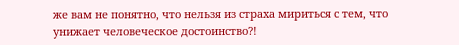же вам не понятно, что нельзя из страха мириться с тем, что унижает человеческое достоинство?!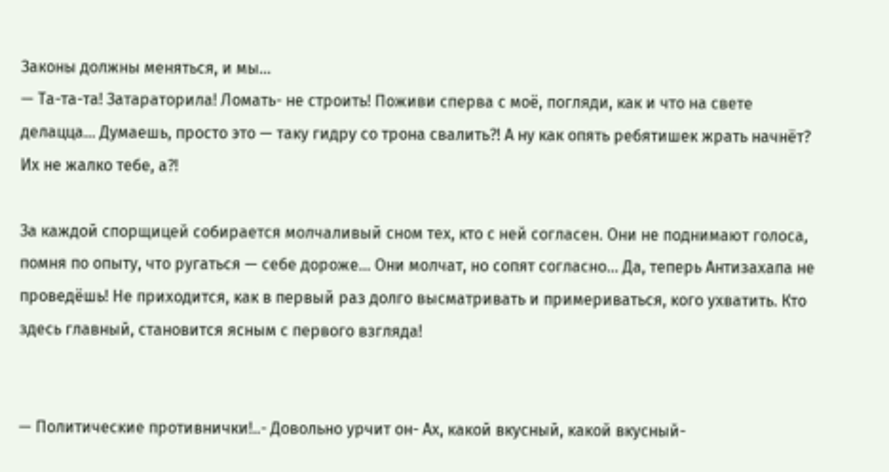Законы должны меняться, и мы…
— Та-та-та! Затараторила! Ломать- не строить! Поживи сперва с моё, погляди, как и что на свете делацца… Думаешь, просто это — таку гидру со трона свалить?! А ну как опять ребятишек жрать начнёт? Их не жалко тебе, а?!

За каждой спорщицей собирается молчаливый сном тех, кто с ней согласен. Они не поднимают голоса, помня по опыту, что ругаться — себе дороже… Они молчат, но сопят согласно… Да, теперь Антизахапа не проведёшь! Не приходится, как в первый раз долго высматривать и примериваться, кого ухватить. Кто здесь главный, становится ясным с первого взгляда!


— Политические противнички!..- Довольно урчит он- Ах, какой вкусный, какой вкусный-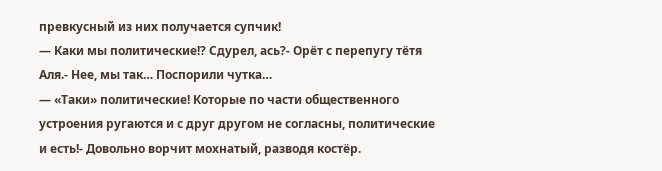превкусный из них получается супчик!
— Каки мы политические!? Сдурел, ась?- Орёт с перепугу тётя Аля.- Нее, мы так… Поспорили чутка…
— «Таки» политические! Которые по части общественного устроения ругаются и с друг другом не согласны, политические и есть!- Довольно ворчит мохнатый, разводя костёр.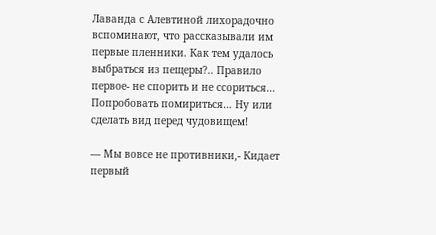Лаванда с Алевтиной лихорадочно вспоминают, что рассказывали им первые пленники. Как тем удалось выбраться из пещеры?.. Правило первое- не спорить и не ссориться… Попробовать помириться… Ну или сделать вид перед чудовищем!

— Мы вовсе не противники,- Кидает первый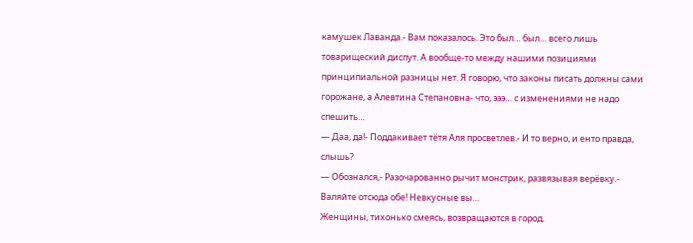камушек Лаванда.- Вам показалось. Это был… был… всего лишь товарищеский диспут. А вообще-то между нашими позициями принципиальной разницы нет. Я говорю, что законы писать должны сами горожане, а Алевтина Степановна- что, эээ… с изменениями не надо спешить…
— Даа, да!- Поддакивает тётя Аля просветлев.- И то верно, и енто правда, слышь?
— Обознался,- Разочарованно рычит монстрик, развязывая верёвку.- Валяйте отсюда обе! Невкусные вы…
Женщины, тихонько смеясь, возвращаются в город.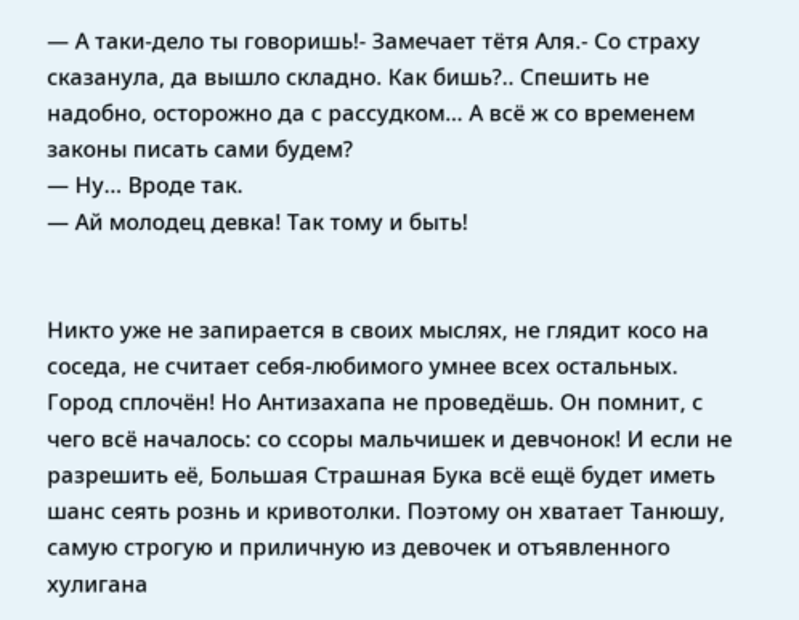— А таки-дело ты говоришь!- Замечает тётя Аля.- Со страху сказанула, да вышло складно. Как бишь?.. Спешить не надобно, осторожно да с рассудком… А всё ж со временем законы писать сами будем?
— Ну… Вроде так.
— Ай молодец девка! Так тому и быть!


Никто уже не запирается в своих мыслях, не глядит косо на соседа, не считает себя-любимого умнее всех остальных. Город сплочён! Но Антизахапа не проведёшь. Он помнит, с чего всё началось: со ссоры мальчишек и девчонок! И если не разрешить её, Большая Страшная Бука всё ещё будет иметь шанс сеять рознь и кривотолки. Поэтому он хватает Танюшу, самую строгую и приличную из девочек и отъявленного хулигана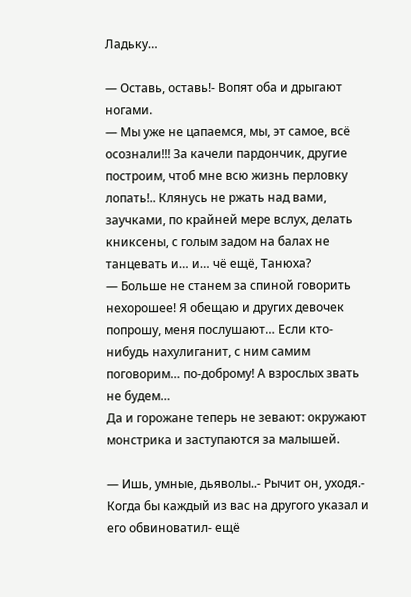Ладьку…

— Оставь, оставь!- Вопят оба и дрыгают ногами.
— Мы уже не цапаемся, мы, эт самое, всё осознали!!! За качели пардончик, другие построим, чтоб мне всю жизнь перловку лопать!.. Клянусь не ржать над вами, заучками, по крайней мере вслух, делать книксены, с голым задом на балах не танцевать и… и… чё ещё, Танюха?
— Больше не станем за спиной говорить нехорошее! Я обещаю и других девочек попрошу, меня послушают… Если кто-нибудь нахулиганит, с ним самим поговорим… по-доброму! А взрослых звать не будем…
Да и горожане теперь не зевают: окружают монстрика и заступаются за малышей.

— Ишь, умные, дьяволы..- Рычит он, уходя.- Когда бы каждый из вас на другого указал и его обвиноватил- ещё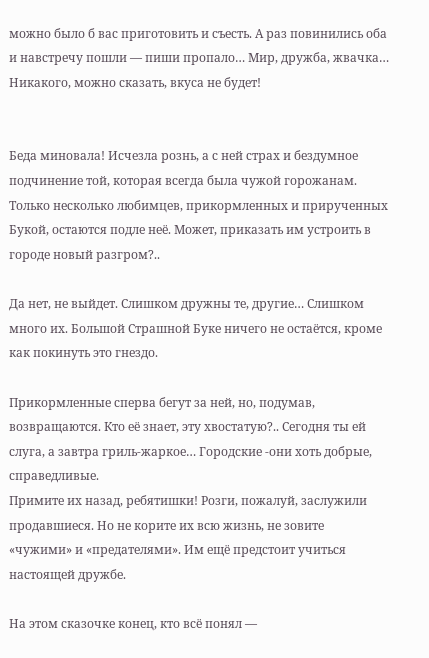можно было б вас приготовить и съесть. А раз повинились оба и навстречу пошли — пиши пропало… Мир, дружба, жвачка… Никакого, можно сказать, вкуса не будет!


Беда миновала! Исчезла рознь, а с ней страх и бездумное подчинение той, которая всегда была чужой горожанам. Только несколько любимцев, прикормленных и прирученных Букой, остаются подле неё. Может, приказать им устроить в городе новый разгром?..

Да нет, не выйдет. Слишком дружны те, другие… Слишком много их. Большой Страшной Буке ничего не остаётся, кроме как покинуть это гнездо.

Прикормленные сперва бегут за ней, но, подумав, возвращаются. Кто её знает, эту хвостатую?.. Сегодня ты ей слуга, а завтра гриль-жаркое… Городские -они хоть добрые, справедливые.
Примите их назад, ребятишки! Розги, пожалуй, заслужили продавшиеся. Но не корите их всю жизнь, не зовите «чужими» и «предателями». Им ещё предстоит учиться настоящей дружбе.

На этом сказочке конец, кто всё понял —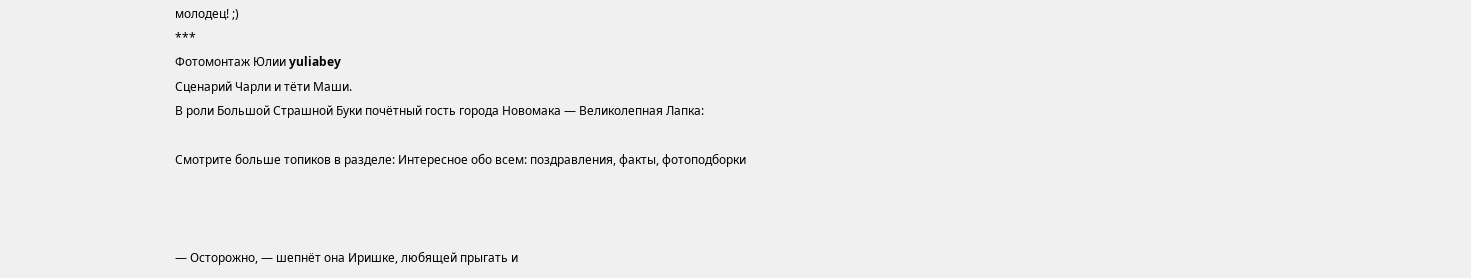молодец! ;)
***
Фотомонтаж Юлии yuliabey
Сценарий Чарли и тёти Маши.
В роли Большой Страшной Буки почётный гость города Новомака — Великолепная Лапка:

Смотрите больше топиков в разделе: Интересное обо всем: поздравления, факты, фотоподборки



— Осторожно, — шепнёт она Иришке, любящей прыгать и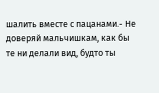шалить вместе с пацанами.- Не доверяй мальчишкам, как бы те ни делали вид, будто ты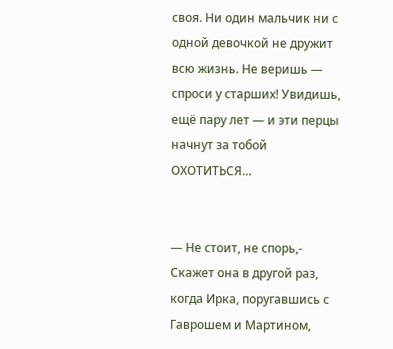своя. Ни один мальчик ни с одной девочкой не дружит всю жизнь. Не веришь — спроси у старших! Увидишь, ещё пару лет — и эти перцы начнут за тобой ОХОТИТЬСЯ…


— Не стоит, не спорь,- Скажет она в другой раз, когда Ирка, поругавшись с Гаврошем и Мартином,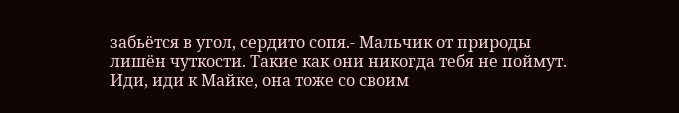забьётся в угол, сердито сопя.- Мальчик от природы лишён чуткости. Такие как они никогда тебя не поймут. Иди, иди к Майке, она тоже со своим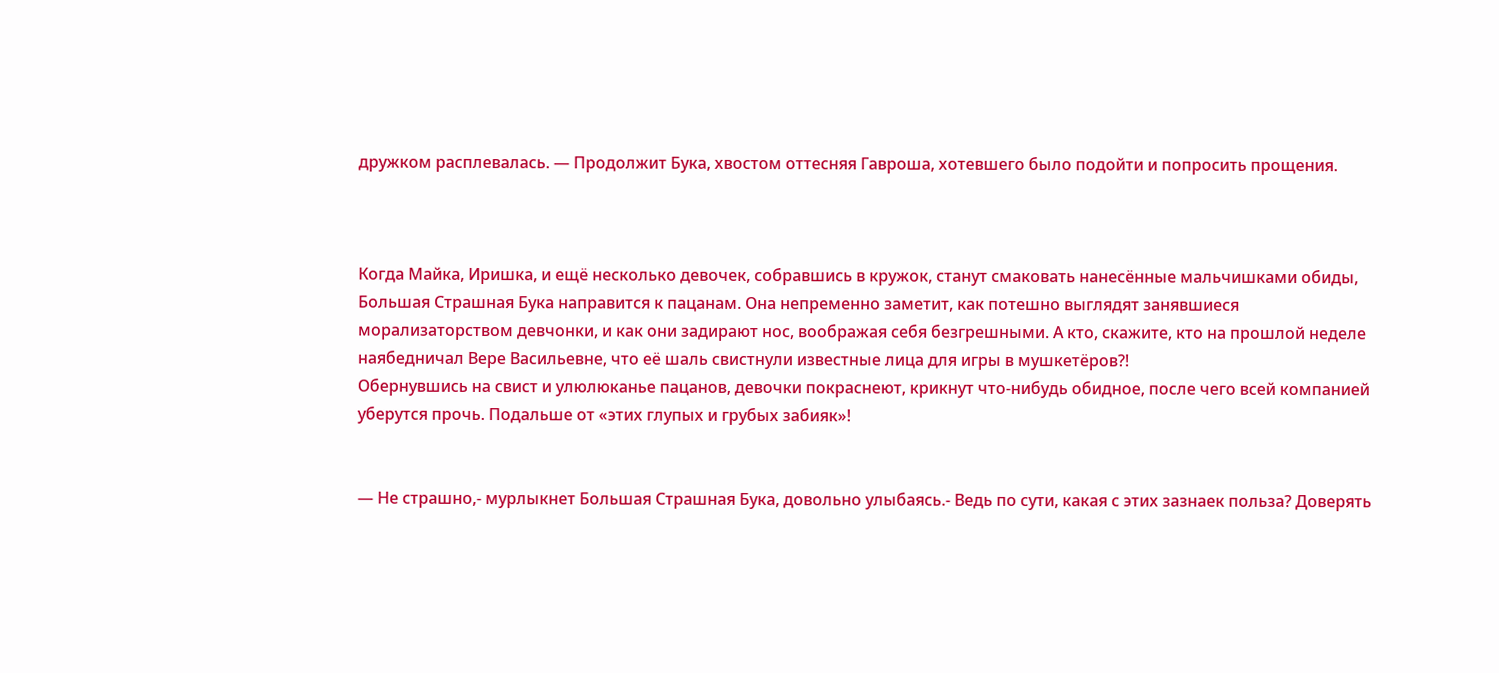дружком расплевалась. — Продолжит Бука, хвостом оттесняя Гавроша, хотевшего было подойти и попросить прощения.



Когда Майка, Иришка, и ещё несколько девочек, собравшись в кружок, станут смаковать нанесённые мальчишками обиды, Большая Страшная Бука направится к пацанам. Она непременно заметит, как потешно выглядят занявшиеся морализаторством девчонки, и как они задирают нос, воображая себя безгрешными. А кто, скажите, кто на прошлой неделе наябедничал Вере Васильевне, что её шаль свистнули известные лица для игры в мушкетёров?!
Обернувшись на свист и улюлюканье пацанов, девочки покраснеют, крикнут что-нибудь обидное, после чего всей компанией уберутся прочь. Подальше от «этих глупых и грубых забияк»!


— Не страшно,- мурлыкнет Большая Страшная Бука, довольно улыбаясь.- Ведь по сути, какая с этих зазнаек польза? Доверять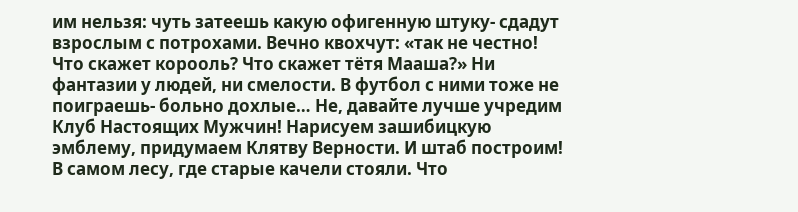им нельзя: чуть затеешь какую офигенную штуку- сдадут взрослым с потрохами. Вечно квохчут: «так не честно! Что скажет корооль? Что скажет тётя Мааша?» Ни фантазии у людей, ни смелости. В футбол с ними тоже не поиграешь- больно дохлые… Не, давайте лучше учредим Клуб Настоящих Мужчин! Нарисуем зашибицкую эмблему, придумаем Клятву Верности. И штаб построим! В самом лесу, где старые качели стояли. Что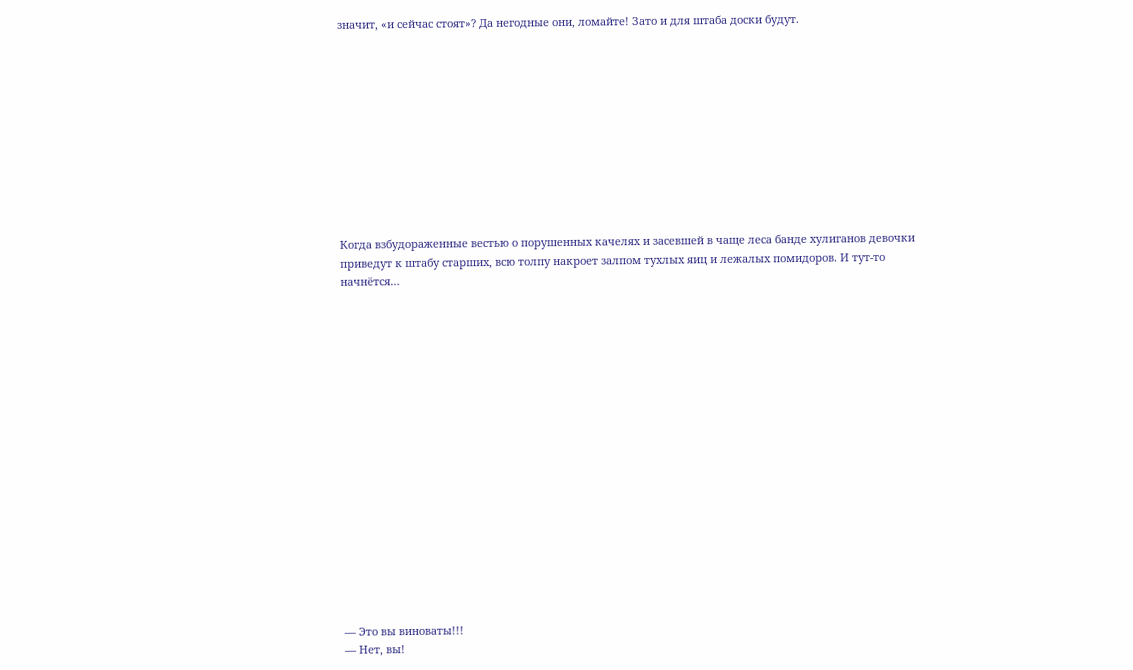значит, «и сейчас стоят»? Да негодные они, ломайте! Зато и для штаба доски будут.











Когда взбудораженные вестью о порушенных качелях и засевшей в чаще леса банде хулиганов девочки приведут к штабу старших, всю толпу накроет залпом тухлых яиц и лежалых помидоров. И тут-то начнётся…


















— Это вы виноваты!!!
— Нет, вы!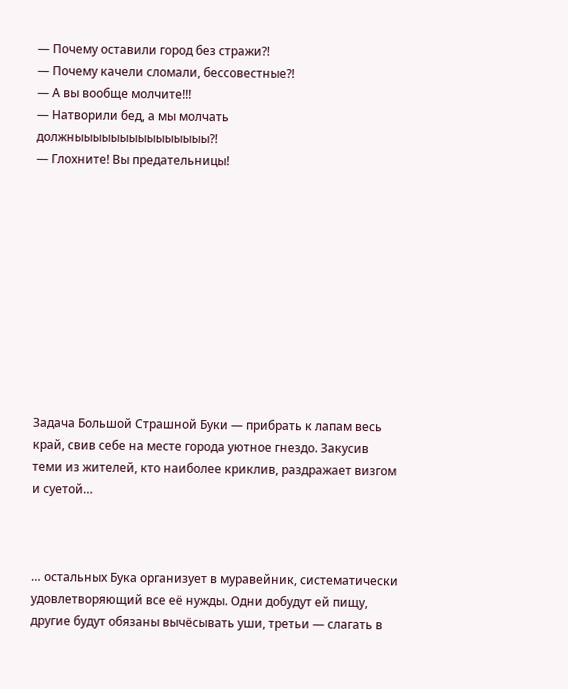— Почему оставили город без стражи?!
— Почему качели сломали, бессовестные?!
— А вы вообще молчите!!!
— Натворили бед, а мы молчать должныыыыыыыыыыыыыыы?!
— Глохните! Вы предательницы!











Задача Большой Страшной Буки — прибрать к лапам весь край, свив себе на месте города уютное гнездо. Закусив теми из жителей, кто наиболее криклив, раздражает визгом и суетой…



… остальных Бука организует в муравейник, систематически удовлетворяющий все её нужды. Одни добудут ей пищу, другие будут обязаны вычёсывать уши, третьи — слагать в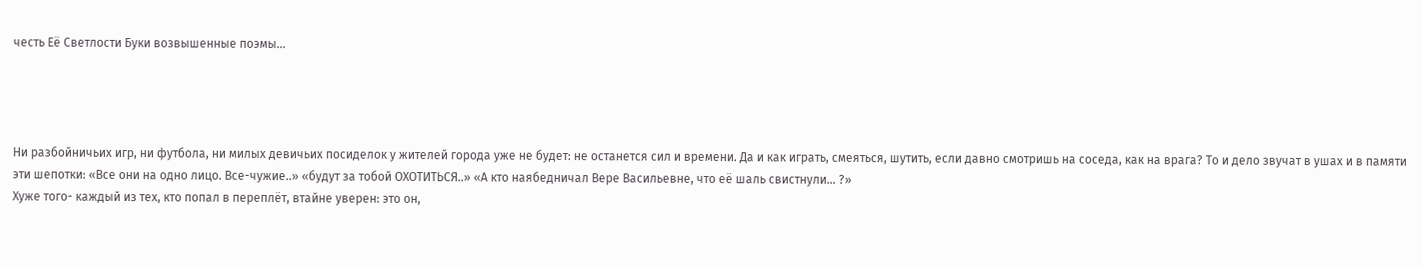честь Её Светлости Буки возвышенные поэмы…




Ни разбойничьих игр, ни футбола, ни милых девичьих посиделок у жителей города уже не будет: не останется сил и времени. Да и как играть, смеяться, шутить, если давно смотришь на соседа, как на врага? То и дело звучат в ушах и в памяти эти шепотки: «Все они на одно лицо. Все-чужие..» «будут за тобой ОХОТИТЬСЯ..» «А кто наябедничал Вере Васильевне, что её шаль свистнули… ?»
Хуже того- каждый из тех, кто попал в переплёт, втайне уверен: это он,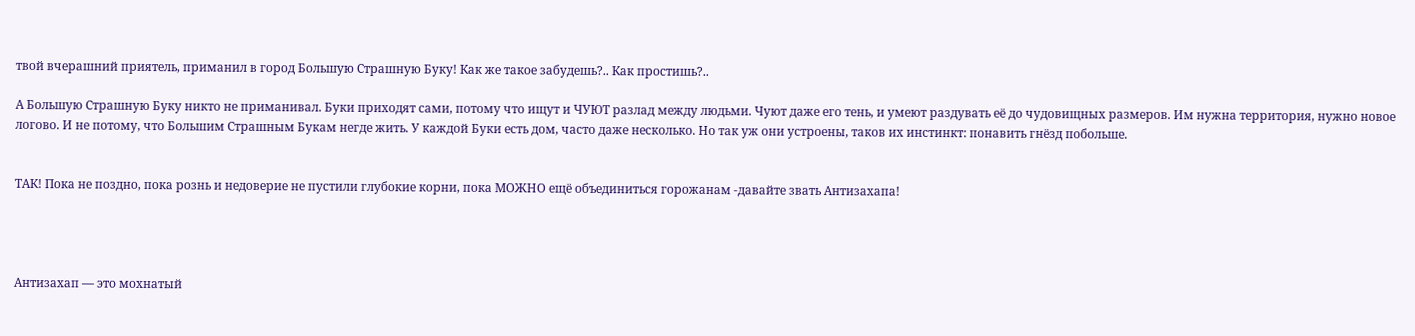твой вчерашний приятель, приманил в город Большую Страшную Буку! Как же такое забудешь?.. Как простишь?..

А Большую Страшную Буку никто не приманивал. Буки приходят сами, потому что ищут и ЧУЮТ разлад между людьми. Чуют даже его тень, и умеют раздувать её до чудовищных размеров. Им нужна территория, нужно новое логово. И не потому, что Большим Страшным Букам негде жить. У каждой Буки есть дом, часто даже несколько. Но так уж они устроены, таков их инстинкт: понавить гнёзд побольше.


ТАК! Пока не поздно, пока рознь и недоверие не пустили глубокие корни, пока МОЖНО ещё объединиться горожанам -давайте звать Антизахапа!




Антизахап — это мохнатый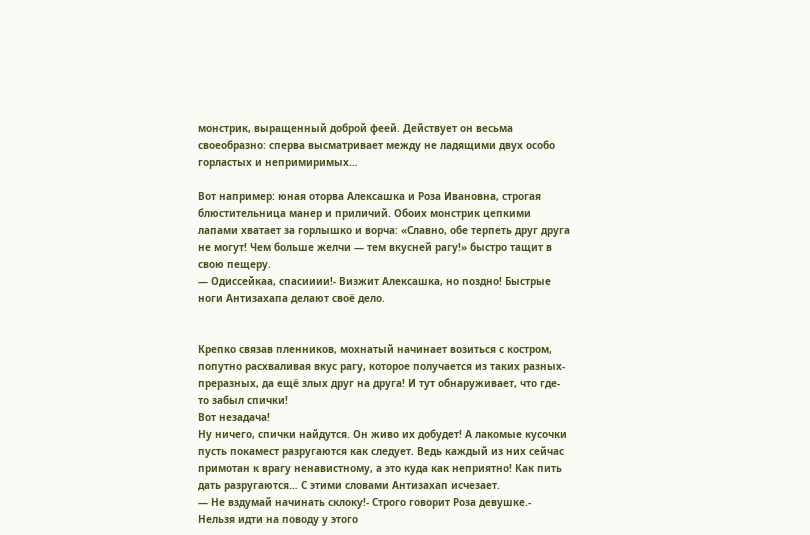монстрик, выращенный доброй феей. Действует он весьма своеобразно: сперва высматривает между не ладящими двух особо горластых и непримиримых…

Вот например: юная оторва Алексашка и Роза Ивановна, строгая блюстительница манер и приличий. Обоих монстрик цепкими лапами хватает за горлышко и ворча: «Славно, обе терпеть друг друга не могут! Чем больше желчи — тем вкусней рагу!» быстро тащит в свою пещеру.
— Одиссейкаа, спасииии!- Визжит Алексашка, но поздно! Быстрые ноги Антизахапа делают своё дело.


Крепко связав пленников, мохнатый начинает возиться с костром, попутно расхваливая вкус рагу, которое получается из таких разных-преразных, да ещё злых друг на друга! И тут обнаруживает, что где-то забыл спички!
Вот незадача!
Ну ничего, спички найдутся. Он живо их добудет! А лакомые кусочки пусть покамест разругаются как следует. Ведь каждый из них сейчас примотан к врагу ненавистному, а это куда как неприятно! Как пить дать разругаются… С этими словами Антизахап исчезает.
— Не вздумай начинать склоку!- Строго говорит Роза девушке.- Нельзя идти на поводу у этого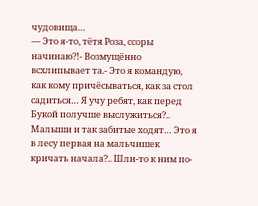чудовища…
— Это я-то, тётя Роза, ссоры начинаю?!- Возмущённо всхлипывает та.- Это я командую, как кому причёсываться, как за стол садиться… Я учу ребят, как перед Букой получше выслужиться?.. Малыши и так забитые ходят… Это я в лесу первая на мальчишек кричать начала?.. Шли-то к ним по-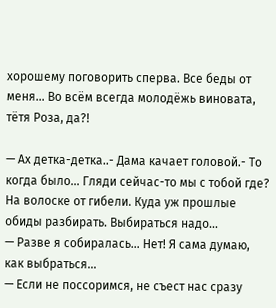хорошему поговорить сперва. Все беды от меня… Во всём всегда молодёжь виновата, тётя Роза, да?!

— Ах детка-детка..- Дама качает головой.- То когда было… Гляди сейчас-то мы с тобой где? На волоске от гибели. Куда уж прошлые обиды разбирать. Выбираться надо…
— Разве я собиралась… Нет! Я сама думаю, как выбраться…
— Если не поссоримся, не съест нас сразу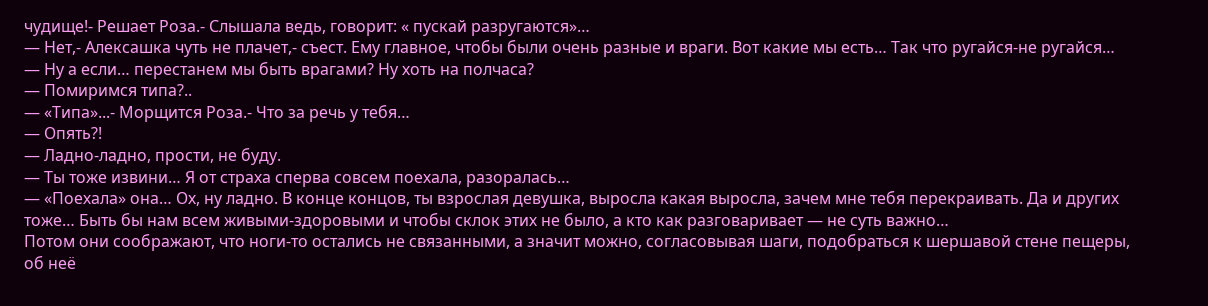чудище!- Решает Роза.- Слышала ведь, говорит: « пускай разругаются»…
— Нет,- Алексашка чуть не плачет,- съест. Ему главное, чтобы были очень разные и враги. Вот какие мы есть… Так что ругайся-не ругайся…
— Ну а если… перестанем мы быть врагами? Ну хоть на полчаса?
— Помиримся типа?..
— «Типа»...- Морщится Роза.- Что за речь у тебя…
— Опять?!
— Ладно-ладно, прости, не буду.
— Ты тоже извини… Я от страха сперва совсем поехала, разоралась…
— «Поехала» она… Ох, ну ладно. В конце концов, ты взрослая девушка, выросла какая выросла, зачем мне тебя перекраивать. Да и других тоже… Быть бы нам всем живыми-здоровыми и чтобы склок этих не было, а кто как разговаривает — не суть важно…
Потом они соображают, что ноги-то остались не связанными, а значит можно, согласовывая шаги, подобраться к шершавой стене пещеры, об неё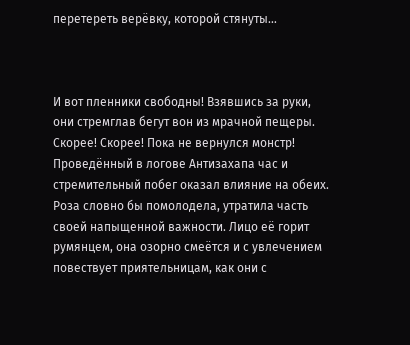перетереть верёвку, которой стянуты…



И вот пленники свободны! Взявшись за руки, они стремглав бегут вон из мрачной пещеры. Скорее! Скорее! Пока не вернулся монстр!
Проведённый в логове Антизахапа час и стремительный побег оказал влияние на обеих. Роза словно бы помолодела, утратила часть своей напыщенной важности. Лицо её горит румянцем, она озорно смеётся и с увлечением повествует приятельницам, как они с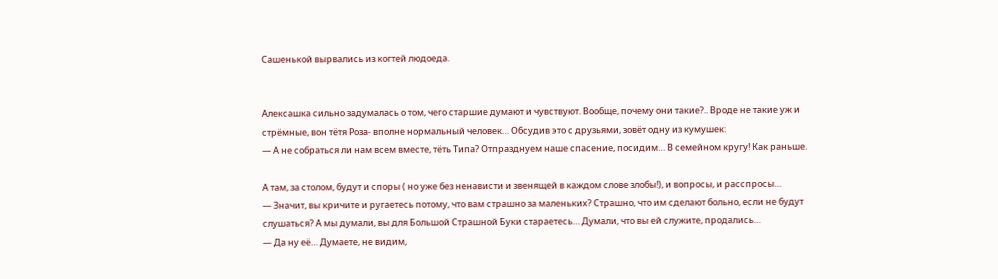Сашенькой вырвались из когтей людоеда.


Алексашка сильно задумалась о том, чего старшие думают и чувствуют. Вообще, почему они такие?.. Вроде не такие уж и стрёмные, вон тётя Роза- вполне нормальный человек… Обсудив это с друзьями, зовёт одну из кумушек:
— А не собраться ли нам всем вместе, тёть Типа? Отпразднуем наше спасение, посидим… В семейном кругу! Как раньше.

А там, за столом, будут и споры ( но уже без ненависти и звенящей в каждом слове злобы!), и вопросы, и расспросы…
— Значит, вы кричите и ругаетесь потому, что вам страшно за маленьких? Страшно, что им сделают больно, если не будут слушаться? А мы думали, вы для Большой Страшной Буки стараетесь… Думали, что вы ей служите, продались…
— Да ну её… Думаете, не видим,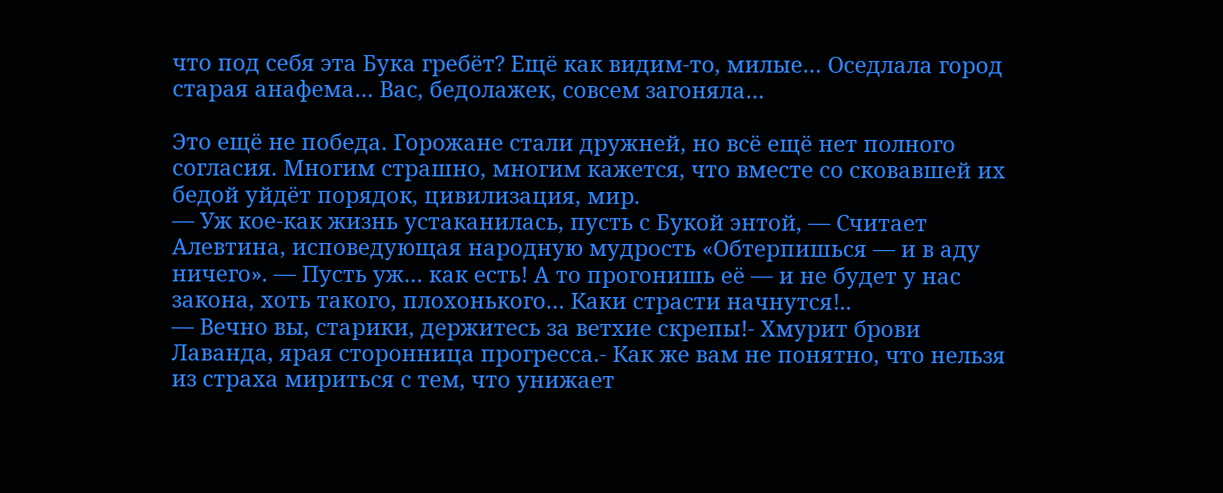что под себя эта Бука гребёт? Ещё как видим-то, милые… Оседлала город старая анафема… Вас, бедолажек, совсем загоняла…

Это ещё не победа. Горожане стали дружней, но всё ещё нет полного согласия. Многим страшно, многим кажется, что вместе со сковавшей их бедой уйдёт порядок, цивилизация, мир.
— Уж кое-как жизнь устаканилась, пусть с Букой энтой, — Считает Алевтина, исповедующая народную мудрость «Обтерпишься — и в аду ничего». — Пусть уж… как есть! А то прогонишь её — и не будет у нас закона, хоть такого, плохонького… Каки страсти начнутся!..
— Вечно вы, старики, держитесь за ветхие скрепы!- Хмурит брови Лаванда, ярая сторонница прогресса.- Как же вам не понятно, что нельзя из страха мириться с тем, что унижает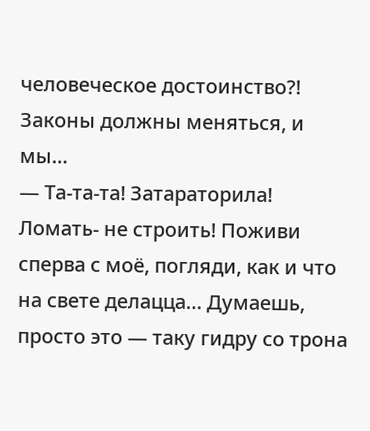человеческое достоинство?! Законы должны меняться, и мы…
— Та-та-та! Затараторила! Ломать- не строить! Поживи сперва с моё, погляди, как и что на свете делацца… Думаешь, просто это — таку гидру со трона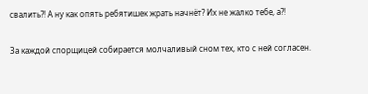свалить?! А ну как опять ребятишек жрать начнёт? Их не жалко тебе, а?!

За каждой спорщицей собирается молчаливый сном тех, кто с ней согласен.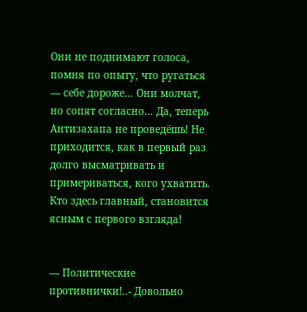Они не поднимают голоса, помня по опыту, что ругаться — себе дороже… Они молчат, но сопят согласно… Да, теперь Антизахапа не проведёшь! Не приходится, как в первый раз долго высматривать и примериваться, кого ухватить. Кто здесь главный, становится ясным с первого взгляда!


— Политические противнички!..- Довольно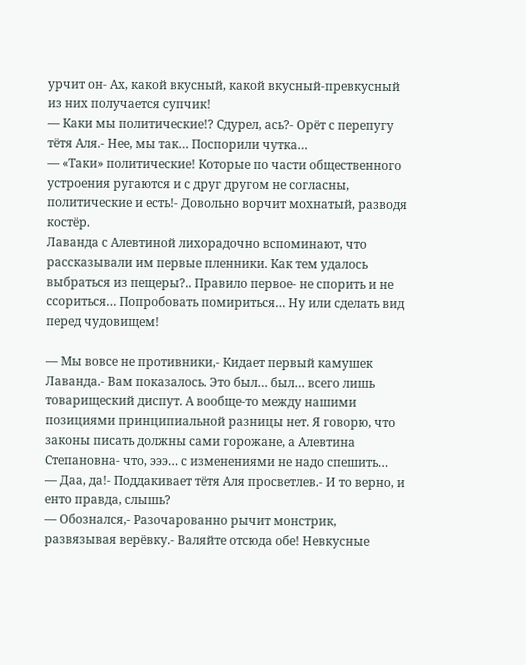урчит он- Ах, какой вкусный, какой вкусный-превкусный из них получается супчик!
— Каки мы политические!? Сдурел, ась?- Орёт с перепугу тётя Аля.- Нее, мы так… Поспорили чутка…
— «Таки» политические! Которые по части общественного устроения ругаются и с друг другом не согласны, политические и есть!- Довольно ворчит мохнатый, разводя костёр.
Лаванда с Алевтиной лихорадочно вспоминают, что рассказывали им первые пленники. Как тем удалось выбраться из пещеры?.. Правило первое- не спорить и не ссориться… Попробовать помириться… Ну или сделать вид перед чудовищем!

— Мы вовсе не противники,- Кидает первый камушек Лаванда.- Вам показалось. Это был… был… всего лишь товарищеский диспут. А вообще-то между нашими позициями принципиальной разницы нет. Я говорю, что законы писать должны сами горожане, а Алевтина Степановна- что, эээ… с изменениями не надо спешить…
— Даа, да!- Поддакивает тётя Аля просветлев.- И то верно, и енто правда, слышь?
— Обознался,- Разочарованно рычит монстрик, развязывая верёвку.- Валяйте отсюда обе! Невкусные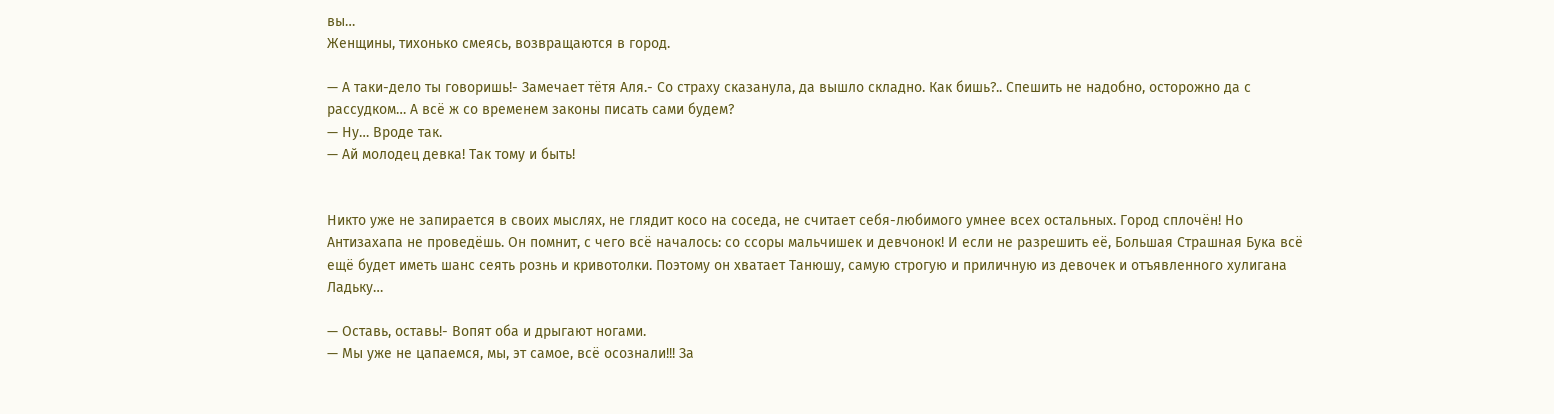вы…
Женщины, тихонько смеясь, возвращаются в город.

— А таки-дело ты говоришь!- Замечает тётя Аля.- Со страху сказанула, да вышло складно. Как бишь?.. Спешить не надобно, осторожно да с рассудком… А всё ж со временем законы писать сами будем?
— Ну… Вроде так.
— Ай молодец девка! Так тому и быть!


Никто уже не запирается в своих мыслях, не глядит косо на соседа, не считает себя-любимого умнее всех остальных. Город сплочён! Но Антизахапа не проведёшь. Он помнит, с чего всё началось: со ссоры мальчишек и девчонок! И если не разрешить её, Большая Страшная Бука всё ещё будет иметь шанс сеять рознь и кривотолки. Поэтому он хватает Танюшу, самую строгую и приличную из девочек и отъявленного хулигана Ладьку…

— Оставь, оставь!- Вопят оба и дрыгают ногами.
— Мы уже не цапаемся, мы, эт самое, всё осознали!!! За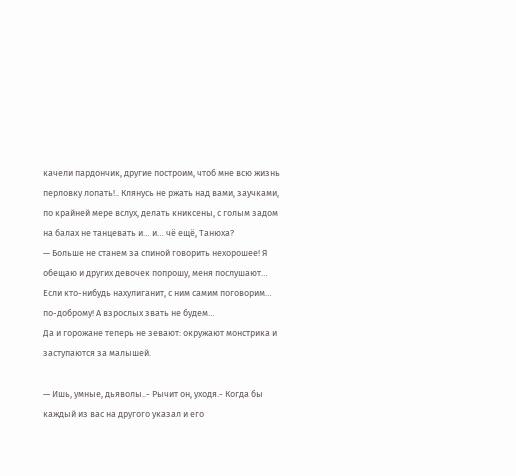качели пардончик, другие построим, чтоб мне всю жизнь перловку лопать!.. Клянусь не ржать над вами, заучками, по крайней мере вслух, делать книксены, с голым задом на балах не танцевать и… и… чё ещё, Танюха?
— Больше не станем за спиной говорить нехорошее! Я обещаю и других девочек попрошу, меня послушают… Если кто-нибудь нахулиганит, с ним самим поговорим… по-доброму! А взрослых звать не будем…
Да и горожане теперь не зевают: окружают монстрика и заступаются за малышей.

— Ишь, умные, дьяволы..- Рычит он, уходя.- Когда бы каждый из вас на другого указал и его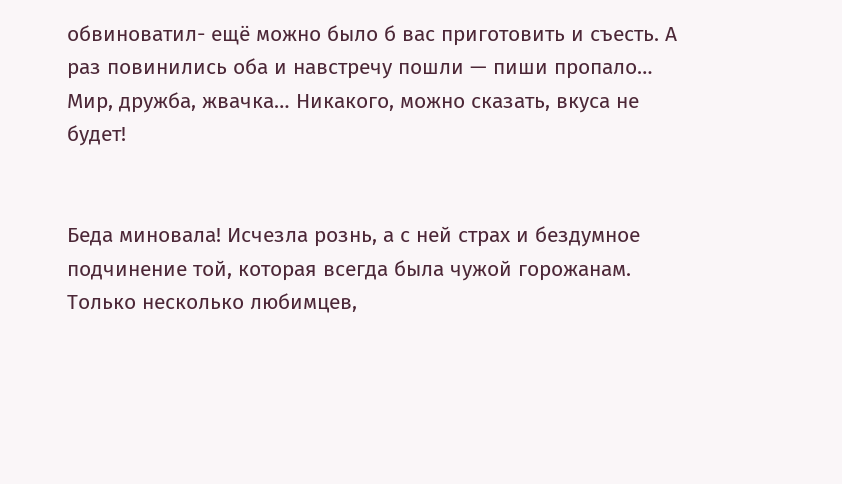обвиноватил- ещё можно было б вас приготовить и съесть. А раз повинились оба и навстречу пошли — пиши пропало… Мир, дружба, жвачка… Никакого, можно сказать, вкуса не будет!


Беда миновала! Исчезла рознь, а с ней страх и бездумное подчинение той, которая всегда была чужой горожанам. Только несколько любимцев,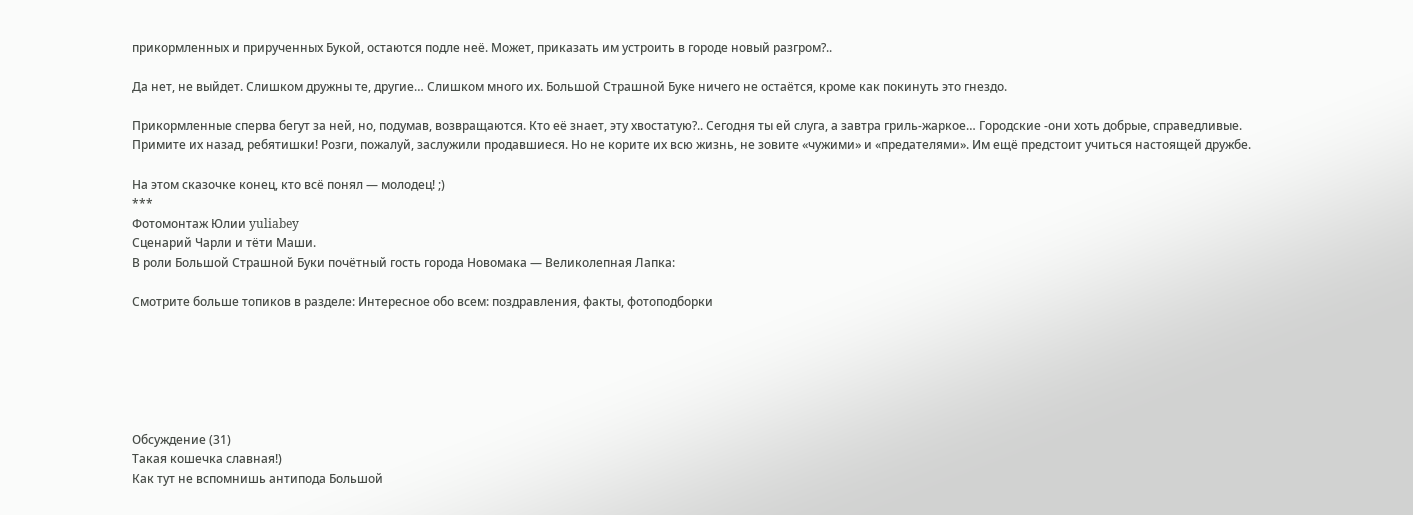прикормленных и прирученных Букой, остаются подле неё. Может, приказать им устроить в городе новый разгром?..

Да нет, не выйдет. Слишком дружны те, другие… Слишком много их. Большой Страшной Буке ничего не остаётся, кроме как покинуть это гнездо.

Прикормленные сперва бегут за ней, но, подумав, возвращаются. Кто её знает, эту хвостатую?.. Сегодня ты ей слуга, а завтра гриль-жаркое… Городские -они хоть добрые, справедливые.
Примите их назад, ребятишки! Розги, пожалуй, заслужили продавшиеся. Но не корите их всю жизнь, не зовите «чужими» и «предателями». Им ещё предстоит учиться настоящей дружбе.

На этом сказочке конец, кто всё понял — молодец! ;)
***
Фотомонтаж Юлии yuliabey
Сценарий Чарли и тёти Маши.
В роли Большой Страшной Буки почётный гость города Новомака — Великолепная Лапка:

Смотрите больше топиков в разделе: Интересное обо всем: поздравления, факты, фотоподборки






Обсуждение (31)
Такая кошечка славная!)
Как тут не вспомнишь антипода Большой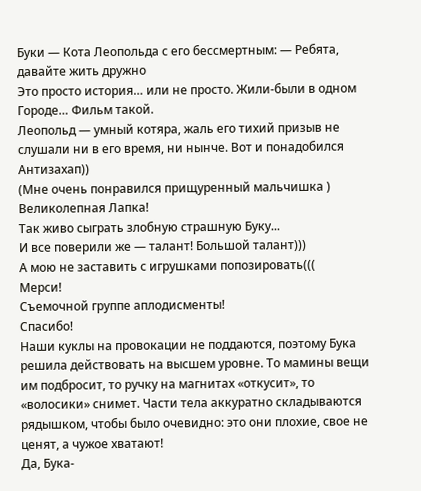Буки — Кота Леопольда с его бессмертным: — Ребята, давайте жить дружно
Это просто история… или не просто. Жили-были в одном Городе… Фильм такой.
Леопольд — умный котяра, жаль его тихий призыв не слушали ни в его время, ни нынче. Вот и понадобился Антизахап))
(Мне очень понравился прищуренный мальчишка )
Великолепная Лапка!
Так живо сыграть злобную страшную Буку...
И все поверили же — талант! Большой талант)))
А мою не заставить с игрушками попозировать(((
Мерси!
Съемочной группе аплодисменты!
Спасибо!
Наши куклы на провокации не поддаются, поэтому Бука решила действовать на высшем уровне. То мамины вещи им подбросит, то ручку на магнитах «откусит», то «волосики» снимет. Части тела аккуратно складываются рядышком, чтобы было очевидно: это они плохие, свое не ценят, а чужое хватают!
Да, Бука-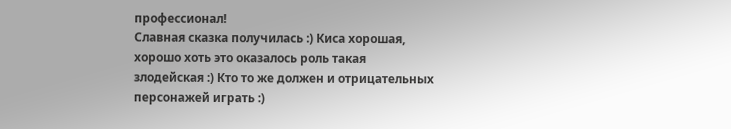профессионал!
Славная сказка получилась :) Киса хорошая, хорошо хоть это оказалось роль такая злодейская :) Кто то же должен и отрицательных персонажей играть :)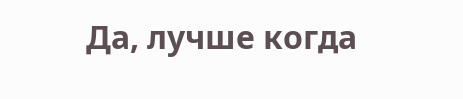Да, лучше когда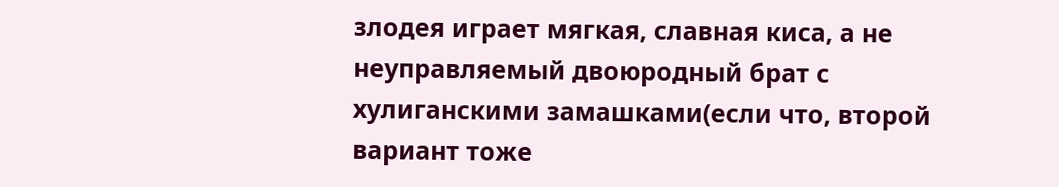злодея играет мягкая, славная киса, а не неуправляемый двоюродный брат с хулиганскими замашками(если что, второй вариант тоже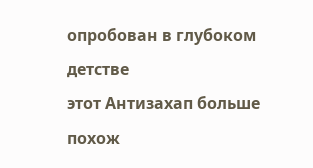опробован в глубоком детстве
этот Антизахап больше похож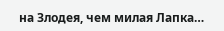на Злодея, чем милая Лапка…